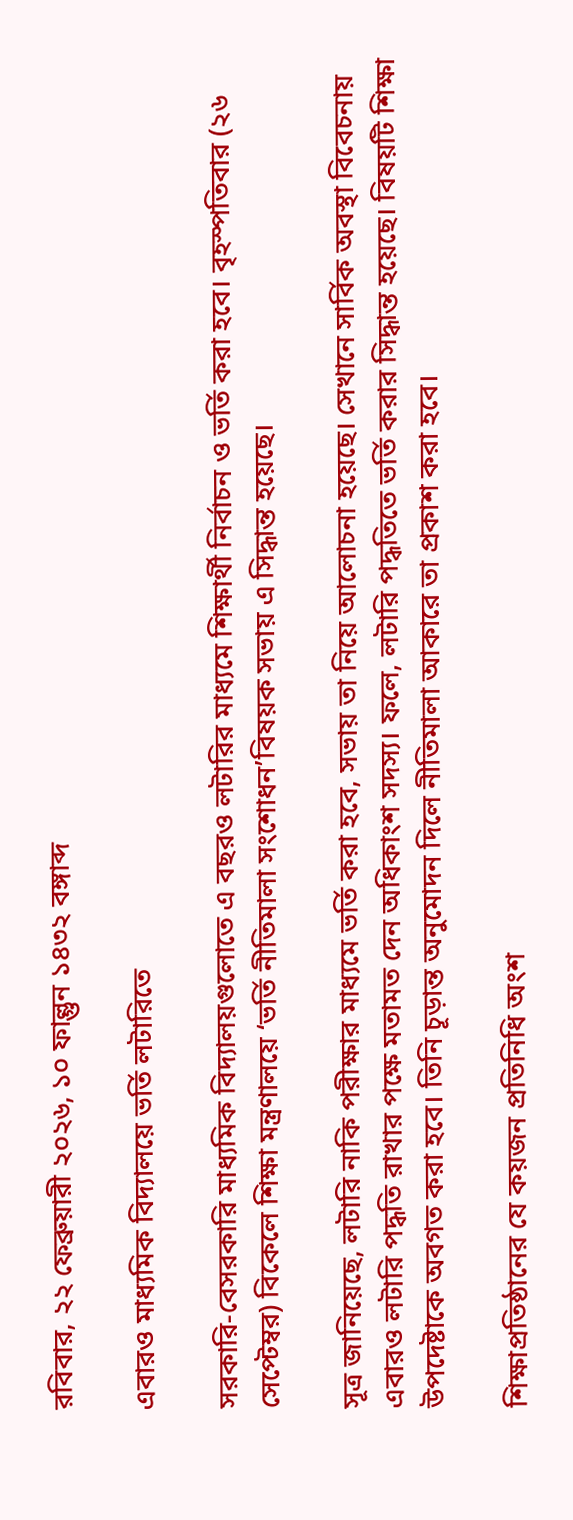রবিবার, ২২ ফেব্রুয়ারী ২০২৬, ১০ ফাল্গুন ১৪৩২ বঙ্গাব্দ

এবারও মাধ্যমিক বিদ্যালয়ে ভর্তি লটারিতে

সরকারি-বেসরকারি মাধ্যমিক বিদ্যালয়গুলোতে এ বছরও লটারির মাধ্যমে শিক্ষার্থী নির্বাচন ও ভর্তি করা হবে। বৃহস্পতিবার (২৬ সেপ্টেম্বর) বিকেলে শিক্ষা মন্ত্রণালয়ে ‘ভর্তি নীতিমালা সংশোধন’বিষয়ক সভায় এ সিদ্ধান্ত হয়েছে।

সূত্র জানিয়েছে, লটারি নাকি পরীক্ষার মাধ্যমে ভর্তি করা হবে, সভায় তা নিয়ে আলোচনা হয়েছে। সেখানে সার্বিক অবস্থা বিবেচনায় এবারও লটারি পদ্ধতি রাখার পক্ষে মতামত দেন অধিকাংশ সদস্য। ফলে, লটারি পদ্ধতিতে ভর্তি করার সিদ্ধান্ত হয়েছে। বিষয়টি শিক্ষা উপদেষ্টাকে অবগত করা হবে। তিনি চূড়ান্ত অনুমোদন দিলে নীতিমালা আকারে তা প্রকাশ করা হবে।

শিক্ষাপ্রতিষ্ঠানের যে কয়জন প্রতিনিধি অংশ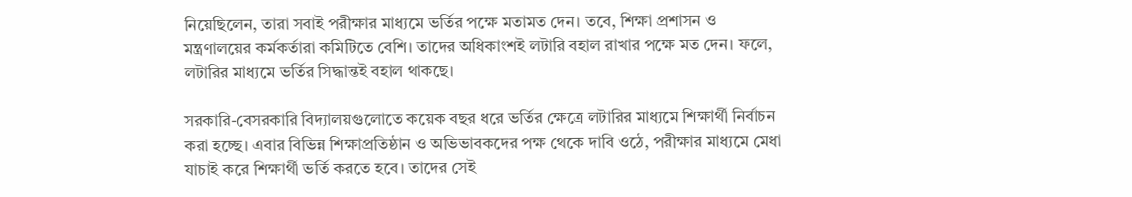নিয়েছিলেন, তারা সবাই পরীক্ষার মাধ্যমে ভর্তির পক্ষে মতামত দেন। তবে, শিক্ষা প্রশাসন ও মন্ত্রণালয়ের কর্মকর্তারা কমিটিতে বেশি। তাদের অধিকাংশই লটারি বহাল রাখার পক্ষে মত দেন। ফলে, লটারির মাধ্যমে ভর্তির সিদ্ধান্তই বহাল থাকছে।

সরকারি-বেসরকারি বিদ্যালয়গুলোতে কয়েক বছর ধরে ভর্তির ক্ষেত্রে লটারির মাধ্যমে শিক্ষার্থী নির্বাচন করা হচ্ছে। এবার বিভিন্ন শিক্ষাপ্রতিষ্ঠান ও অভিভাবকদের পক্ষ থেকে দাবি ওঠে, পরীক্ষার মাধ্যমে মেধা যাচাই করে শিক্ষার্থী ভর্তি করতে হবে। তাদের সেই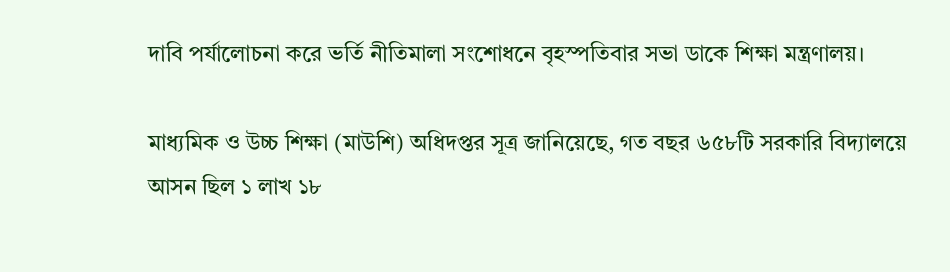দাবি পর্যালোচনা করে ভর্তি নীতিমালা সংশোধনে বৃহস্পতিবার সভা ডাকে শিক্ষা মন্ত্রণালয়।

মাধ্যমিক ও উচ্চ শিক্ষা (মাউশি) অধিদপ্তর সূত্র জানিয়েছে, গত বছর ৬৫৮টি সরকারি বিদ্যালয়ে আসন ছিল ১ লাখ ১৮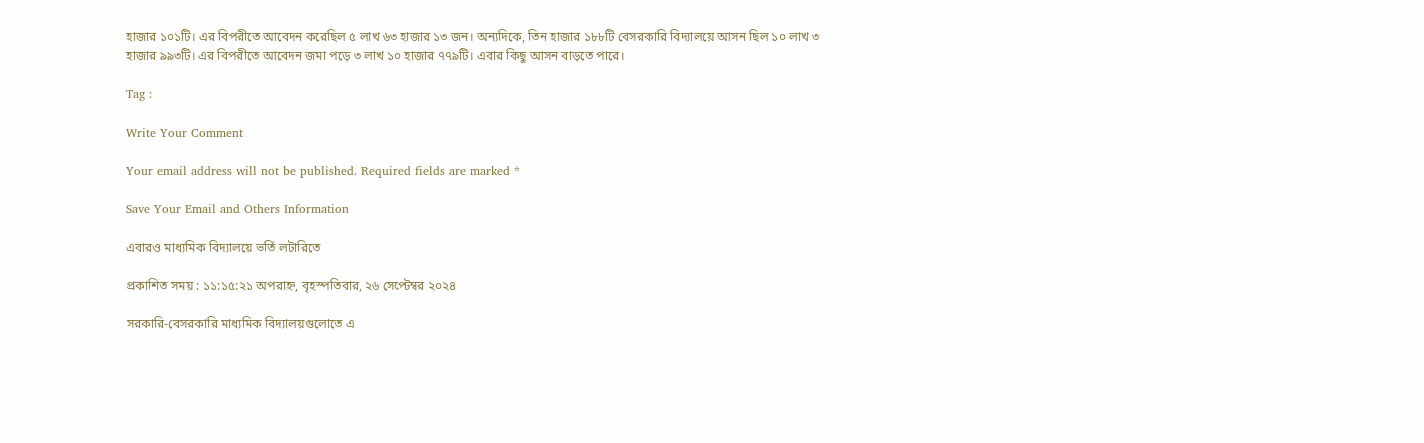হাজার ১০১টি। এর বিপরীতে আবেদন করেছিল ৫ লাখ ৬৩ হাজার ১৩ জন। অন্যদিকে, তিন হাজার ১৮৮টি বেসরকারি বিদ্যালয়ে আসন ছিল ১০ লাখ ৩ হাজার ৯৯৩টি। এর বিপরীতে আবেদন জমা পড়ে ৩ লাখ ১০ হাজার ৭৭৯টি। এবার কিছু আসন বাড়তে পারে।

Tag :

Write Your Comment

Your email address will not be published. Required fields are marked *

Save Your Email and Others Information

এবারও মাধ্যমিক বিদ্যালয়ে ভর্তি লটারিতে

প্রকাশিত সময় : ১১:১৫:২১ অপরাহ্ন, বৃহস্পতিবার, ২৬ সেপ্টেম্বর ২০২৪

সরকারি-বেসরকারি মাধ্যমিক বিদ্যালয়গুলোতে এ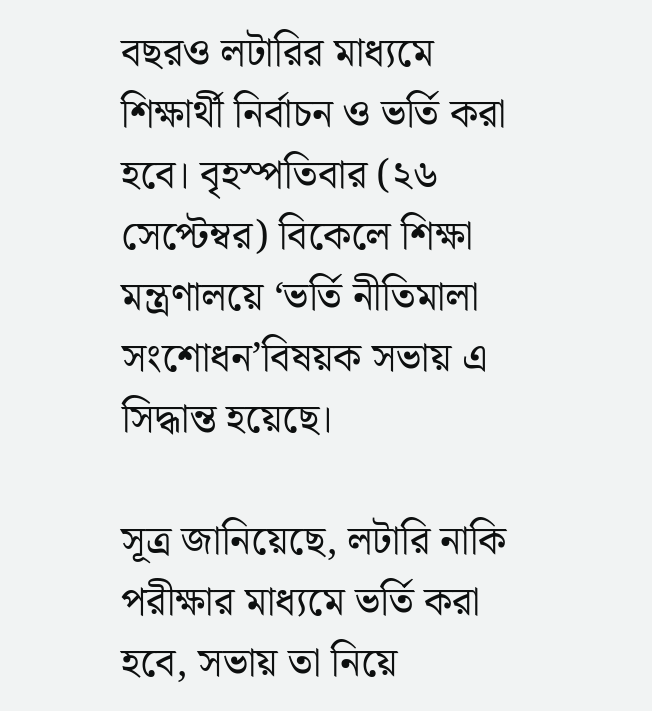বছরও লটারির মাধ্যমে শিক্ষার্থী নির্বাচন ও ভর্তি করা হবে। বৃহস্পতিবার (২৬ সেপ্টেম্বর) বিকেলে শিক্ষা মন্ত্রণালয়ে ‘ভর্তি নীতিমালা সংশোধন’বিষয়ক সভায় এ সিদ্ধান্ত হয়েছে।

সূত্র জানিয়েছে, লটারি নাকি পরীক্ষার মাধ্যমে ভর্তি করা হবে, সভায় তা নিয়ে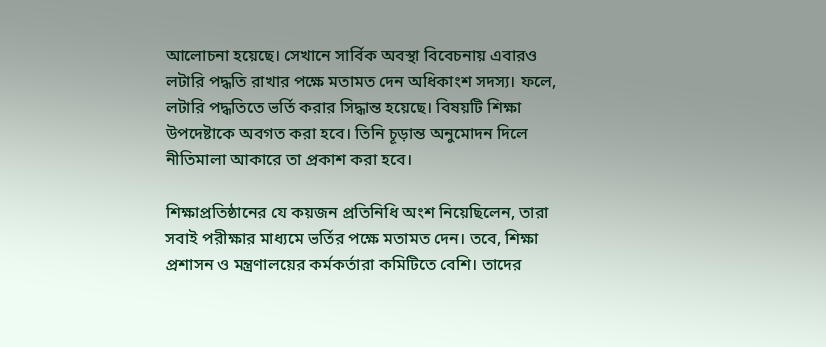আলোচনা হয়েছে। সেখানে সার্বিক অবস্থা বিবেচনায় এবারও লটারি পদ্ধতি রাখার পক্ষে মতামত দেন অধিকাংশ সদস্য। ফলে, লটারি পদ্ধতিতে ভর্তি করার সিদ্ধান্ত হয়েছে। বিষয়টি শিক্ষা উপদেষ্টাকে অবগত করা হবে। তিনি চূড়ান্ত অনুমোদন দিলে নীতিমালা আকারে তা প্রকাশ করা হবে।

শিক্ষাপ্রতিষ্ঠানের যে কয়জন প্রতিনিধি অংশ নিয়েছিলেন, তারা সবাই পরীক্ষার মাধ্যমে ভর্তির পক্ষে মতামত দেন। তবে, শিক্ষা প্রশাসন ও মন্ত্রণালয়ের কর্মকর্তারা কমিটিতে বেশি। তাদের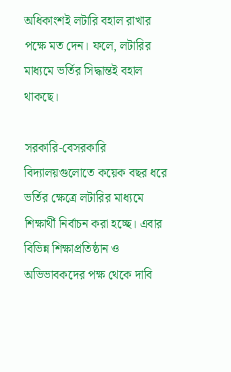অধিকাংশই লটারি বহাল রাখার পক্ষে মত দেন। ফলে, লটারির মাধ্যমে ভর্তির সিদ্ধান্তই বহাল থাকছে।

সরকারি-বেসরকারি বিদ্যালয়গুলোতে কয়েক বছর ধরে ভর্তির ক্ষেত্রে লটারির মাধ্যমে শিক্ষার্থী নির্বাচন করা হচ্ছে। এবার বিভিন্ন শিক্ষাপ্রতিষ্ঠান ও অভিভাবকদের পক্ষ থেকে দাবি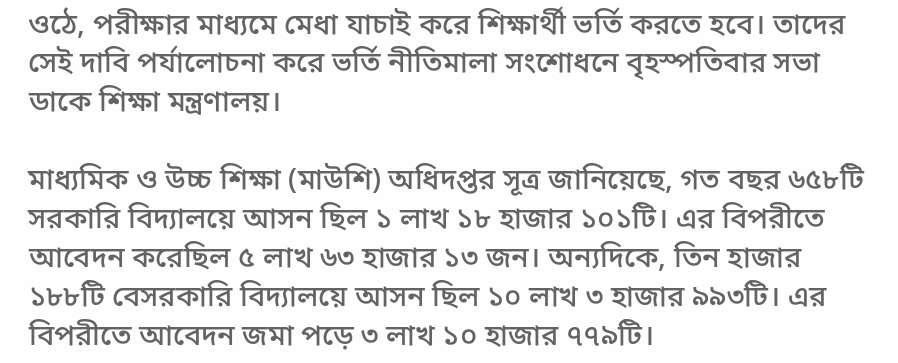ওঠে, পরীক্ষার মাধ্যমে মেধা যাচাই করে শিক্ষার্থী ভর্তি করতে হবে। তাদের সেই দাবি পর্যালোচনা করে ভর্তি নীতিমালা সংশোধনে বৃহস্পতিবার সভা ডাকে শিক্ষা মন্ত্রণালয়।

মাধ্যমিক ও উচ্চ শিক্ষা (মাউশি) অধিদপ্তর সূত্র জানিয়েছে, গত বছর ৬৫৮টি সরকারি বিদ্যালয়ে আসন ছিল ১ লাখ ১৮ হাজার ১০১টি। এর বিপরীতে আবেদন করেছিল ৫ লাখ ৬৩ হাজার ১৩ জন। অন্যদিকে, তিন হাজার ১৮৮টি বেসরকারি বিদ্যালয়ে আসন ছিল ১০ লাখ ৩ হাজার ৯৯৩টি। এর বিপরীতে আবেদন জমা পড়ে ৩ লাখ ১০ হাজার ৭৭৯টি।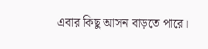এবার কিছু আসন বাড়তে পারে।